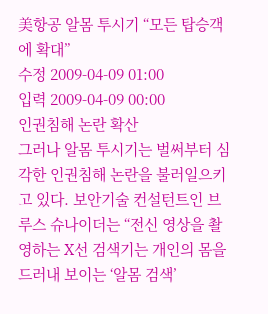美항공 알몸 투시기 “모든 탑승객에 확대”
수정 2009-04-09 01:00
입력 2009-04-09 00:00
인권침해 논란 확산
그러나 알몸 투시기는 벌써부터 심각한 인권침해 논란을 불러일으키고 있다. 보안기술 컨설턴트인 브루스 슈나이더는 “전신 영상을 촬영하는 X선 검색기는 개인의 몸을 드러내 보이는 ‘알몸 검색’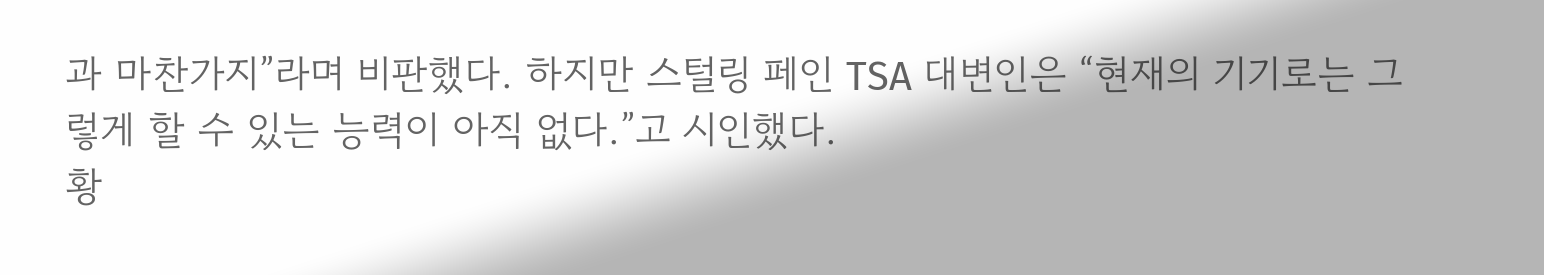과 마찬가지”라며 비판했다. 하지만 스털링 페인 TSA 대변인은 “현재의 기기로는 그렇게 할 수 있는 능력이 아직 없다.”고 시인했다.
황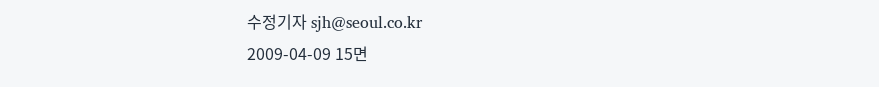수정기자 sjh@seoul.co.kr
2009-04-09 15면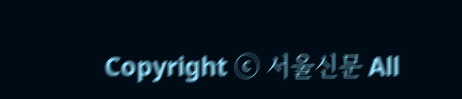Copyright ⓒ 서울신문 All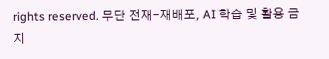rights reserved. 무단 전재-재배포, AI 학습 및 활용 금지